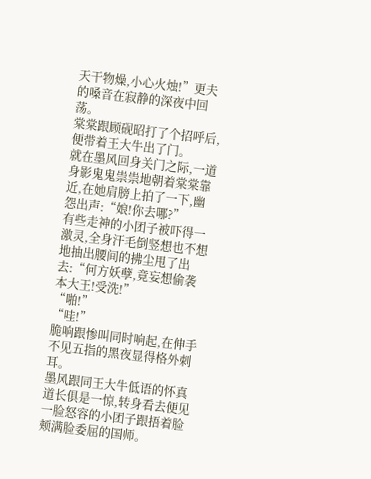天干物燥,小心火烛!”更夫的嗓音在寂静的深夜中回荡。
棠棠跟顾砚昭打了个招呼后,便带着王大牛出了门。
就在墨风回身关门之际,一道身影鬼鬼祟祟地朝着棠棠靠近,在她肩膀上拍了一下,幽怨出声:“娘!你去哪?”
有些走神的小团子被吓得一激灵,全身汗毛倒竖想也不想地抽出腰间的拂尘甩了出去:“何方妖孽,竟妄想偷袭本大王!受洗!”
“啪!”
“哇!”
脆响跟惨叫同时响起,在伸手不见五指的黑夜显得格外刺耳。
墨风跟同王大牛低语的怀真道长俱是一惊,转身看去便见一脸怒容的小团子跟捂着脸颊满脸委屈的国师。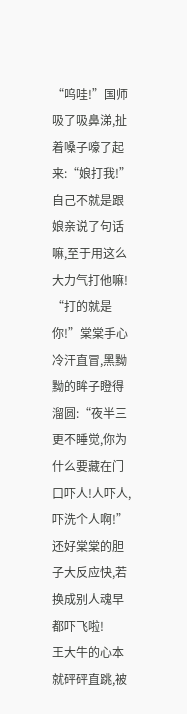“呜哇!”国师吸了吸鼻涕,扯着嗓子嚎了起来:“娘打我!”
自己不就是跟娘亲说了句话嘛,至于用这么大力气打他嘛!
“打的就是你!”棠棠手心冷汗直冒,黑黝黝的眸子瞪得溜圆:“夜半三更不睡觉,你为什么要藏在门口吓人!人吓人,吓洗个人啊!”
还好棠棠的胆子大反应快,若换成别人魂早都吓飞啦!
王大牛的心本就砰砰直跳,被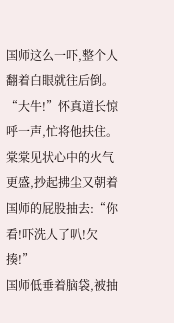国师这么一吓,整个人翻着白眼就往后倒。
“大牛!”怀真道长惊呼一声,忙将他扶住。
棠棠见状心中的火气更盛,抄起拂尘又朝着国师的屁股抽去:“你看!吓洗人了叭!欠揍!”
国师低垂着脑袋,被抽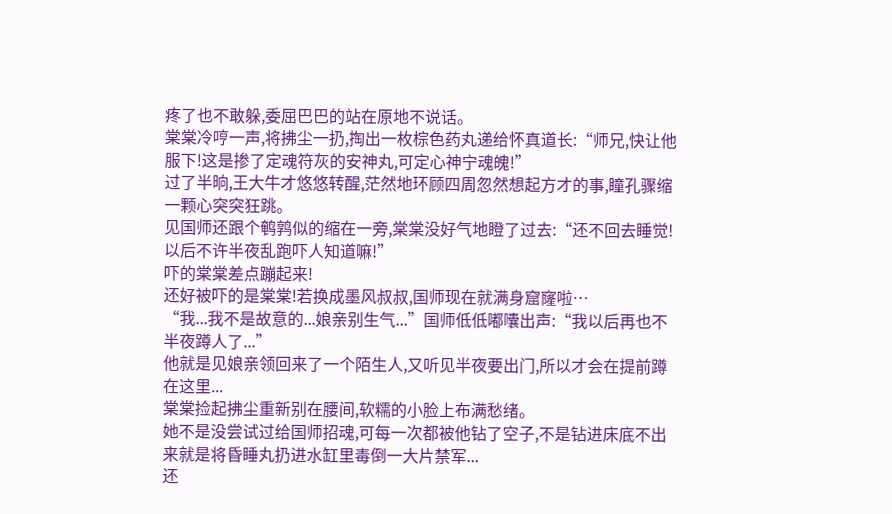疼了也不敢躲,委屈巴巴的站在原地不说话。
棠棠冷哼一声,将拂尘一扔,掏出一枚棕色药丸递给怀真道长:“师兄,快让他服下!这是掺了定魂符灰的安神丸,可定心神宁魂魄!”
过了半晌,王大牛才悠悠转醒,茫然地环顾四周忽然想起方才的事,瞳孔骤缩一颗心突突狂跳。
见国师还跟个鹌鹑似的缩在一旁,棠棠没好气地瞪了过去:“还不回去睡觉!以后不许半夜乱跑吓人知道嘛!”
吓的棠棠差点蹦起来!
还好被吓的是棠棠!若换成墨风叔叔,国师现在就满身窟窿啦…
“我...我不是故意的...娘亲别生气...”国师低低嘟囔出声:“我以后再也不半夜蹲人了...”
他就是见娘亲领回来了一个陌生人,又听见半夜要出门,所以才会在提前蹲在这里...
棠棠捡起拂尘重新别在腰间,软糯的小脸上布满愁绪。
她不是没尝试过给国师招魂,可每一次都被他钻了空子,不是钻进床底不出来就是将昏睡丸扔进水缸里毒倒一大片禁军...
还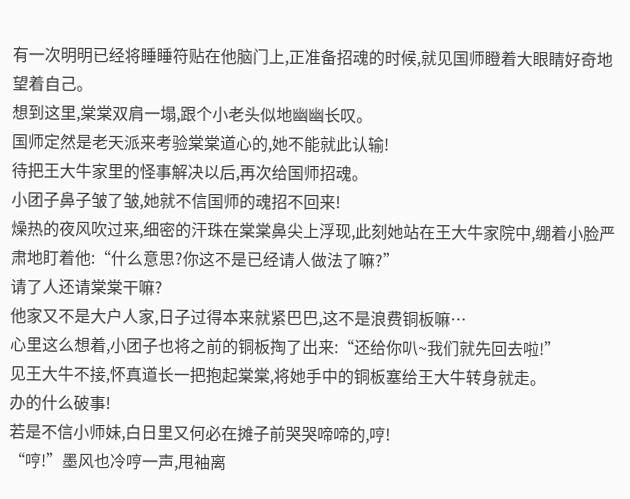有一次明明已经将睡睡符贴在他脑门上,正准备招魂的时候,就见国师瞪着大眼睛好奇地望着自己。
想到这里,棠棠双肩一塌,跟个小老头似地幽幽长叹。
国师定然是老天派来考验棠棠道心的,她不能就此认输!
待把王大牛家里的怪事解决以后,再次给国师招魂。
小团子鼻子皱了皱,她就不信国师的魂招不回来!
燥热的夜风吹过来,细密的汗珠在棠棠鼻尖上浮现,此刻她站在王大牛家院中,绷着小脸严肃地盯着他:“什么意思?你这不是已经请人做法了嘛?”
请了人还请棠棠干嘛?
他家又不是大户人家,日子过得本来就紧巴巴,这不是浪费铜板嘛…
心里这么想着,小团子也将之前的铜板掏了出来:“还给你叭~我们就先回去啦!”
见王大牛不接,怀真道长一把抱起棠棠,将她手中的铜板塞给王大牛转身就走。
办的什么破事!
若是不信小师妹,白日里又何必在摊子前哭哭啼啼的,哼!
“哼!”墨风也冷哼一声,甩袖离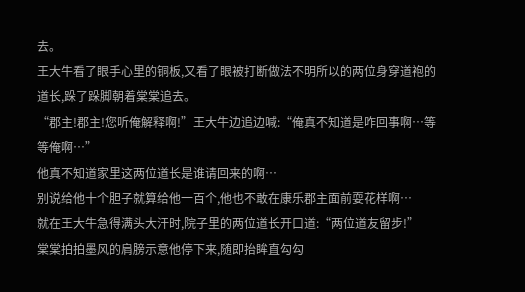去。
王大牛看了眼手心里的铜板,又看了眼被打断做法不明所以的两位身穿道袍的道长,跺了跺脚朝着棠棠追去。
“郡主!郡主!您听俺解释啊!”王大牛边追边喊:“俺真不知道是咋回事啊…等等俺啊…”
他真不知道家里这两位道长是谁请回来的啊…
别说给他十个胆子就算给他一百个,他也不敢在康乐郡主面前耍花样啊…
就在王大牛急得满头大汗时,院子里的两位道长开口道:“两位道友留步!”
棠棠拍拍墨风的肩膀示意他停下来,随即抬眸直勾勾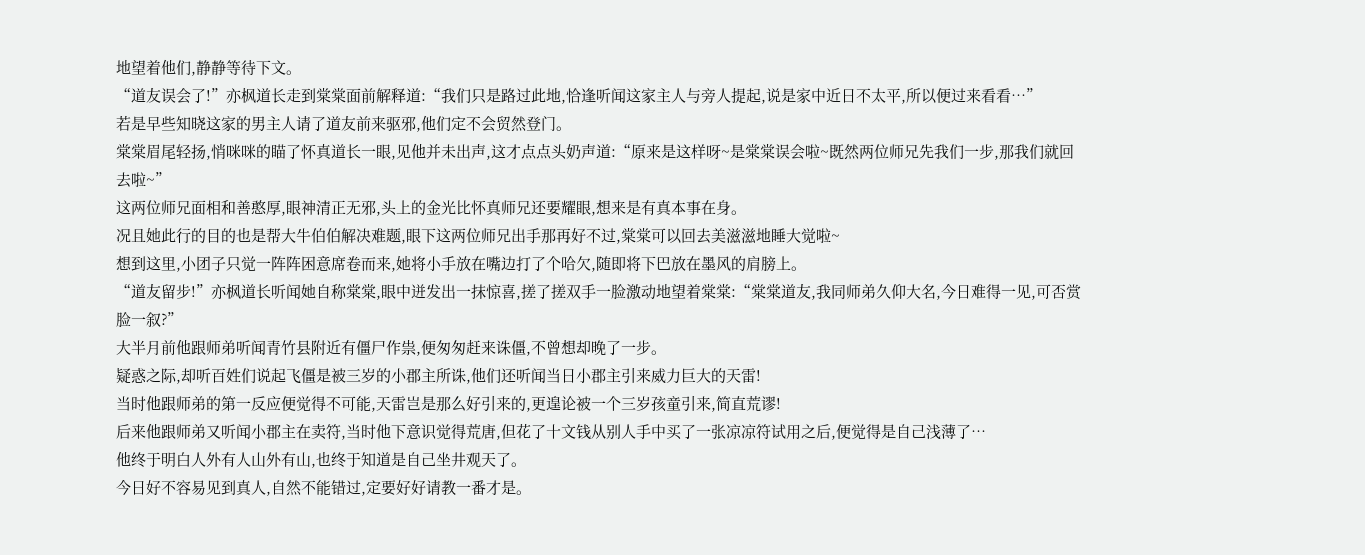地望着他们,静静等待下文。
“道友误会了!”亦枫道长走到棠棠面前解释道:“我们只是路过此地,恰逢听闻这家主人与旁人提起,说是家中近日不太平,所以便过来看看…”
若是早些知晓这家的男主人请了道友前来驱邪,他们定不会贸然登门。
棠棠眉尾轻扬,悄咪咪的瞄了怀真道长一眼,见他并未出声,这才点点头奶声道:“原来是这样呀~是棠棠误会啦~既然两位师兄先我们一步,那我们就回去啦~”
这两位师兄面相和善憨厚,眼神清正无邪,头上的金光比怀真师兄还要耀眼,想来是有真本事在身。
况且她此行的目的也是帮大牛伯伯解决难题,眼下这两位师兄出手那再好不过,棠棠可以回去美滋滋地睡大觉啦~
想到这里,小团子只觉一阵阵困意席卷而来,她将小手放在嘴边打了个哈欠,随即将下巴放在墨风的肩膀上。
“道友留步!”亦枫道长听闻她自称棠棠,眼中迸发出一抹惊喜,搓了搓双手一脸激动地望着棠棠:“棠棠道友,我同师弟久仰大名,今日难得一见,可否赏脸一叙?”
大半月前他跟师弟听闻青竹县附近有僵尸作祟,便匆匆赶来诛僵,不曾想却晚了一步。
疑惑之际,却听百姓们说起飞僵是被三岁的小郡主所诛,他们还听闻当日小郡主引来威力巨大的天雷!
当时他跟师弟的第一反应便觉得不可能,天雷岂是那么好引来的,更遑论被一个三岁孩童引来,简直荒谬!
后来他跟师弟又听闻小郡主在卖符,当时他下意识觉得荒唐,但花了十文钱从别人手中买了一张凉凉符试用之后,便觉得是自己浅薄了…
他终于明白人外有人山外有山,也终于知道是自己坐井观天了。
今日好不容易见到真人,自然不能错过,定要好好请教一番才是。